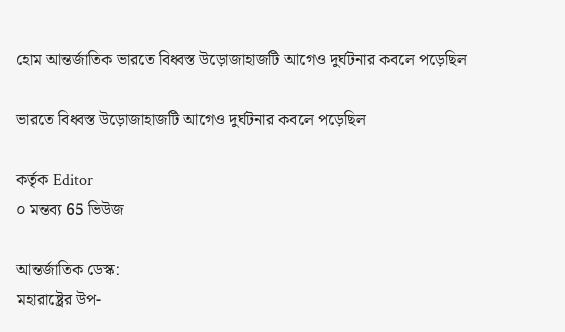হোম আন্তর্জাতিক ভারতে বিধ্বস্ত উড়োজাহাজটি আগেও দুর্ঘটনার কবলে পড়েছিল

ভারতে বিধ্বস্ত উড়োজাহাজটি আগেও দুর্ঘটনার কবলে পড়েছিল

কর্তৃক Editor
০ মন্তব্য 65 ভিউজ

আন্তর্জাতিক ডেস্ক:
মহারাষ্ট্রের উপ-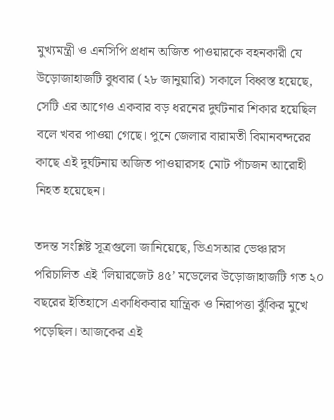মুখ্যমন্ত্রী ও এনসিপি প্রধান অজিত পাওয়ারকে বহনকারী যে উড়োজাহাজটি বুধবার (২৮ জানুয়ারি) সকালে বিধ্বস্ত হয়েছে, সেটি এর আগেও একবার বড় ধরনের দুর্ঘটনার শিকার হয়েছিল বলে খবর পাওয়া গেছে। পুনে জেলার বারামতী বিমানবন্দরের কাছে এই দুর্ঘটনায় অজিত পাওয়ারসহ মোট পাঁচজন আরোহী নিহত হয়েছেন।

তদন্ত সংশ্লিষ্ট সূত্রগুলো জানিয়েছে, ভিএসআর ভেঞ্চারস পরিচালিত এই ‘লিয়ারজেট ৪৫’ মডেলের উড়োজাহাজটি গত ২০ বছরের ইতিহাসে একাধিকবার যান্ত্রিক ও নিরাপত্তা ঝুঁকির মুখে পড়েছিল। আজকের এই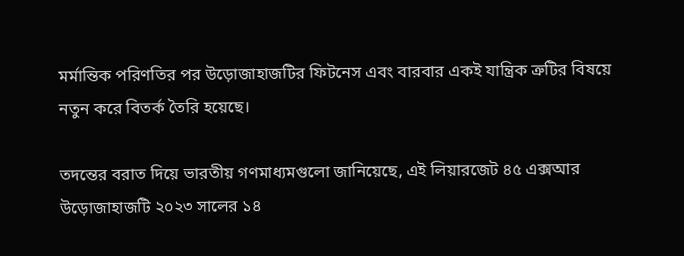মর্মান্তিক পরিণতির পর উড়োজাহাজটির ফিটনেস এবং বারবার একই যান্ত্রিক ত্রুটির বিষয়ে নতুন করে বিতর্ক তৈরি হয়েছে।

তদন্তের বরাত দিয়ে ভারতীয় গণমাধ্যমগুলো জানিয়েছে, এই লিয়ারজেট ৪৫ এক্সআর উড়োজাহাজটি ২০২৩ সালের ১৪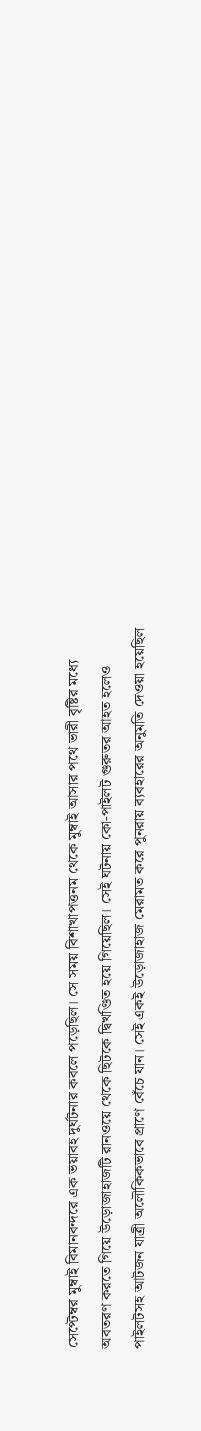সেপ্টেম্বর মুম্বাই বিমানবন্দরে এক ভয়াবহ দুর্ঘটনার কবলে পড়েছিল। সে সময় বিশাখাপত্তনম থেকে মুম্বাই আসার পথে ভারী বৃষ্টির মধ্যে অবতরণ করতে গিয়ে উড়োজাহাজটি রানওয়ে থেকে ছিটকে দ্বিখণ্ডিত হয়ে গিয়েছিল। সেই ঘটনায় কো-পাইলট গুরুতর আহত হলেও পাইলটসহ আটজন যাত্রী অলৌকিকভাবে প্রাণে বেঁচে যান। সেই একই উড়োজাহাজ মেরামত করে পুনরায় ব্যবহারের অনুমতি দেওয়া হয়েছিল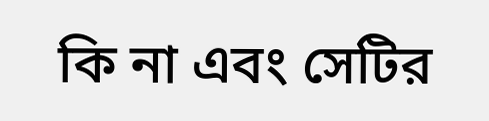কি না এবং সেটির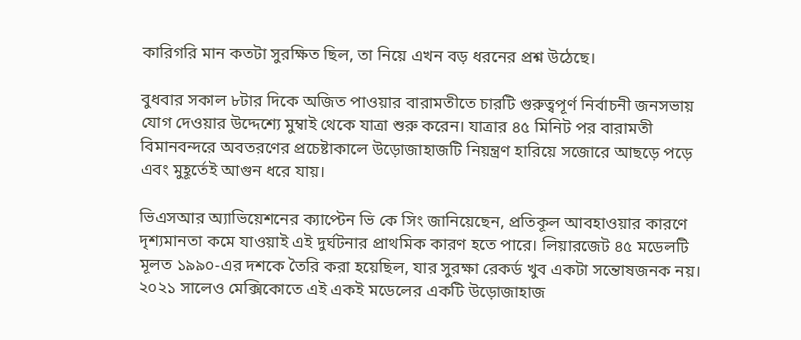কারিগরি মান কতটা সুরক্ষিত ছিল, তা নিয়ে এখন বড় ধরনের প্রশ্ন উঠেছে।

বুধবার সকাল ৮টার দিকে অজিত পাওয়ার বারামতীতে চারটি গুরুত্বপূর্ণ নির্বাচনী জনসভায় যোগ দেওয়ার উদ্দেশ্যে মুম্বাই থেকে যাত্রা শুরু করেন। যাত্রার ৪৫ মিনিট পর বারামতী বিমানবন্দরে অবতরণের প্রচেষ্টাকালে উড়োজাহাজটি নিয়ন্ত্রণ হারিয়ে সজোরে আছড়ে পড়ে এবং মুহূর্তেই আগুন ধরে যায়।

ভিএসআর অ্যাভিয়েশনের ক্যাপ্টেন ভি কে সিং জানিয়েছেন, প্রতিকূল আবহাওয়ার কারণে দৃশ্যমানতা কমে যাওয়াই এই দুর্ঘটনার প্রাথমিক কারণ হতে পারে। লিয়ারজেট ৪৫ মডেলটি মূলত ১৯৯০-এর দশকে তৈরি করা হয়েছিল, যার সুরক্ষা রেকর্ড খুব একটা সন্তোষজনক নয়। ২০২১ সালেও মেক্সিকোতে এই একই মডেলের একটি উড়োজাহাজ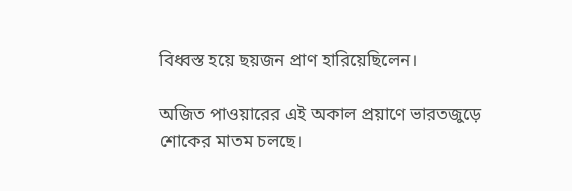বিধ্বস্ত হয়ে ছয়জন প্রাণ হারিয়েছিলেন।

অজিত পাওয়ারের এই অকাল প্রয়াণে ভারতজুড়ে শোকের মাতম চলছে।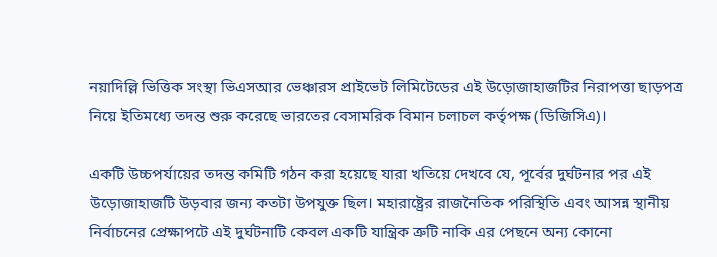নয়াদিল্লি ভিত্তিক সংস্থা ভিএসআর ভেঞ্চারস প্রাইভেট লিমিটেডের এই উড়োজাহাজটির নিরাপত্তা ছাড়পত্র নিয়ে ইতিমধ্যে তদন্ত শুরু করেছে ভারতের বেসামরিক বিমান চলাচল কর্তৃপক্ষ (ডিজিসিএ)।

একটি উচ্চপর্যায়ের তদন্ত কমিটি গঠন করা হয়েছে যারা খতিয়ে দেখবে যে, পূর্বের দুর্ঘটনার পর এই উড়োজাহাজটি উড়বার জন্য কতটা উপযুক্ত ছিল। মহারাষ্ট্রের রাজনৈতিক পরিস্থিতি এবং আসন্ন স্থানীয় নির্বাচনের প্রেক্ষাপটে এই দুর্ঘটনাটি কেবল একটি যান্ত্রিক ত্রুটি নাকি এর পেছনে অন্য কোনো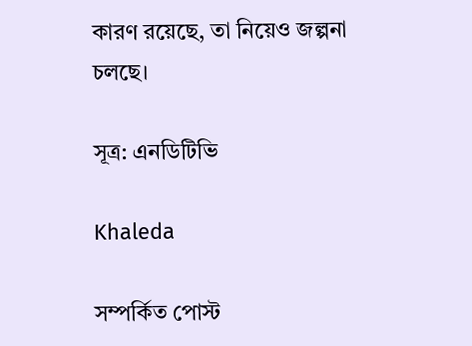কারণ রয়েছে, তা নিয়েও জল্পনা চলছে।

সূত্র: এনডিটিভি

Khaleda

সম্পর্কিত পোস্ট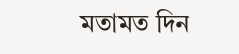মতামত দিন